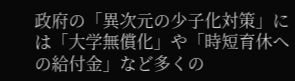政府の「異次元の少子化対策」には「大学無償化」や「時短育休への給付金」など多くの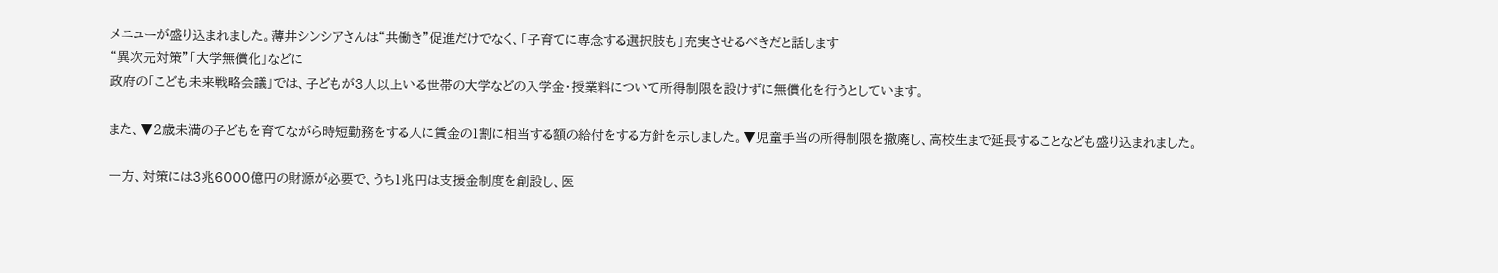メニューが盛り込まれました。薄井シンシアさんは“共働き”促進だけでなく、「子育てに専念する選択肢も」充実させるべきだと話します
“異次元対策”「大学無償化」などに
政府の「こども未来戦略会議」では、子どもが3人以上いる世帯の大学などの入学金・授業料について所得制限を設けずに無償化を行うとしています。

また、▼2歳未満の子どもを育てながら時短勤務をする人に賃金の1割に相当する額の給付をする方針を示しました。▼児童手当の所得制限を撤廃し、高校生まで延長することなども盛り込まれました。

一方、対策には3兆6000億円の財源が必要で、うち1兆円は支援金制度を創設し、医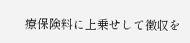療保険料に上乗せして徴収を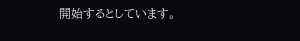開始するとしています。